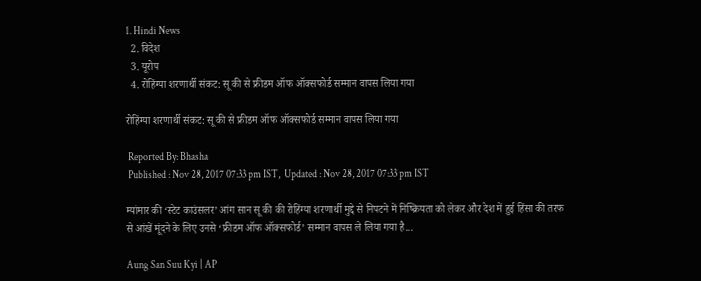1. Hindi News
  2. विदेश
  3. यूरोप
  4. रोहिंग्या शरणार्थी संकट: सू की से फ्रीडम ऑफ ऑक्सफोर्ड सम्मान वापस लिया गया

रोहिंग्या शरणार्थी संकट: सू की से फ्रीडम ऑफ ऑक्सफोर्ड सम्मान वापस लिया गया

 Reported By: Bhasha
 Published : Nov 28, 2017 07:33 pm IST,  Updated : Nov 28, 2017 07:33 pm IST

म्यांमार की ‘स्टेट काउंसलर’ आंग सान सू की की रोहिंग्या शरणार्थी मुद्दे से निपटने में निष्क्रियता को लेकर और देश में हुई हिंसा की तरफ से आंखें मूंदने के लिए उनसे ‘फ्रीडम ऑफ ऑक्सफोर्ड’ सम्मान वापस ले लिया गया है...

Aung San Suu Kyi | AP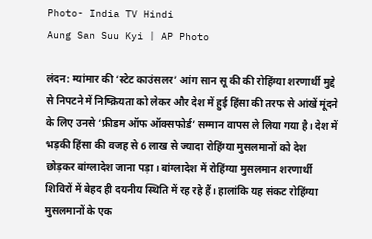Photo- India TV Hindi
Aung San Suu Kyi | AP Photo

लंदन: म्यांमार की ‘स्टेट काउंसलर’ आंग सान सू की की रोहिंग्या शरणार्थी मुद्दे से निपटने में निष्क्रियता को लेकर और देश में हुई हिंसा की तरफ से आंखें मूंदने के लिए उनसे ‘फ्रीडम ऑफ ऑक्सफोर्ड’ सम्मान वापस ले लिया गया है। देश में भड़की हिंसा की वजह से 6 लाख से ज्यादा रोहिंग्या मुसलमानों को देश छोड़कर बांग्लादेश जाना पड़ा। बांग्लादेश में रोहिंग्या मुसलमान शरणार्थी शिविरों में बेहद ही दयनीय स्थिति में रह रहे हैं। हालांकि यह संकट रोहिंग्या मुसलमानों के एक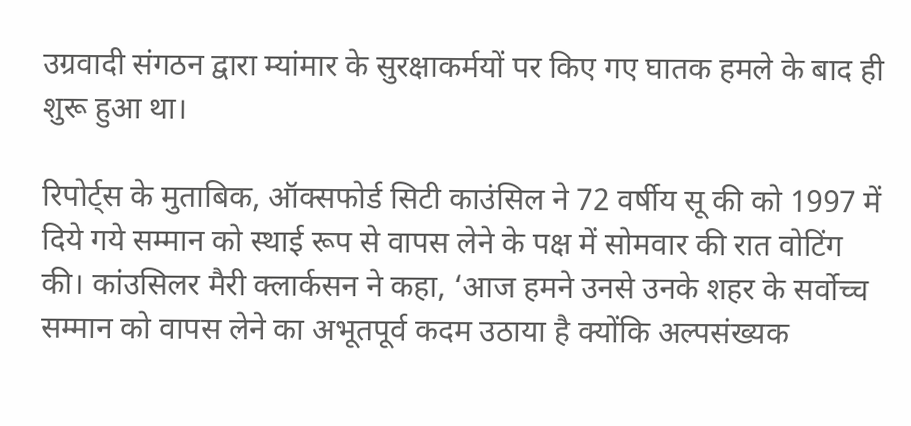उग्रवादी संगठन द्वारा म्यांमार के सुरक्षाकर्मयों पर किए गए घातक हमले के बाद ही शुरू हुआ था।

रिपोर्ट्स के मुताबिक, ऑक्सफोर्ड सिटी काउंसिल ने 72 वर्षीय सू की को 1997 में दिये गये सम्मान को स्थाई रूप से वापस लेने के पक्ष में सोमवार की रात वोटिंग की। कांउसिलर मैरी क्लार्कसन ने कहा, ‘आज हमने उनसे उनके शहर के सर्वोच्च सम्मान को वापस लेने का अभूतपूर्व कदम उठाया है क्योंकि अल्पसंख्यक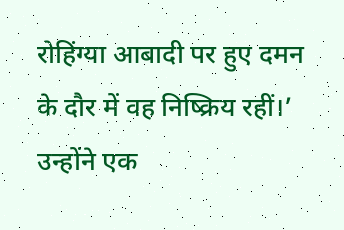रोहिंग्या आबादी पर हुए दमन के दौर में वह निष्क्रिय रहीं।’ उन्होंने एक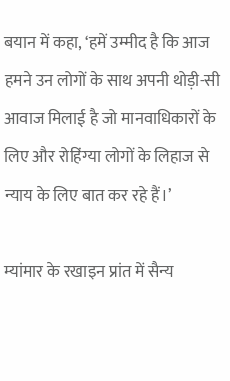बयान में कहा, ‘हमें उम्मीद है कि आज हमने उन लोगों के साथ अपनी थोड़ी-सी आवाज मिलाई है जो मानवाधिकारों के लिए और रोहिंग्या लोगों के लिहाज से न्याय के लिए बात कर रहे हैं।’

म्यांमार के रखाइन प्रांत में सैन्य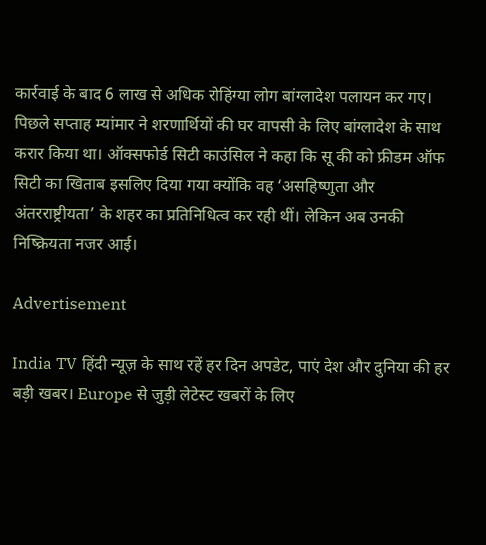कार्रवाई के बाद 6 लाख से अधिक रोहिंग्या लोग बांग्लादेश पलायन कर गए। पिछले सप्ताह म्यांमार ने शरणार्थियों की घर वापसी के लिए बांग्लादेश के साथ करार किया था। ऑक्सफोर्ड सिटी काउंसिल ने कहा कि सू की को फ्रीडम ऑफ सिटी का खिताब इसलिए दिया गया क्योंकि वह ‘असहिष्णुता और अंतरराष्ट्रीयता’ के शहर का प्रतिनिधित्व कर रही थीं। लेकिन अब उनकी निष्क्रियता नजर आई।

Advertisement

India TV हिंदी न्यूज़ के साथ रहें हर दिन अपडेट, पाएं देश और दुनिया की हर बड़ी खबर। Europe से जुड़ी लेटेस्ट खबरों के लिए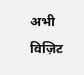अभी विज़िट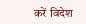करें विदेश